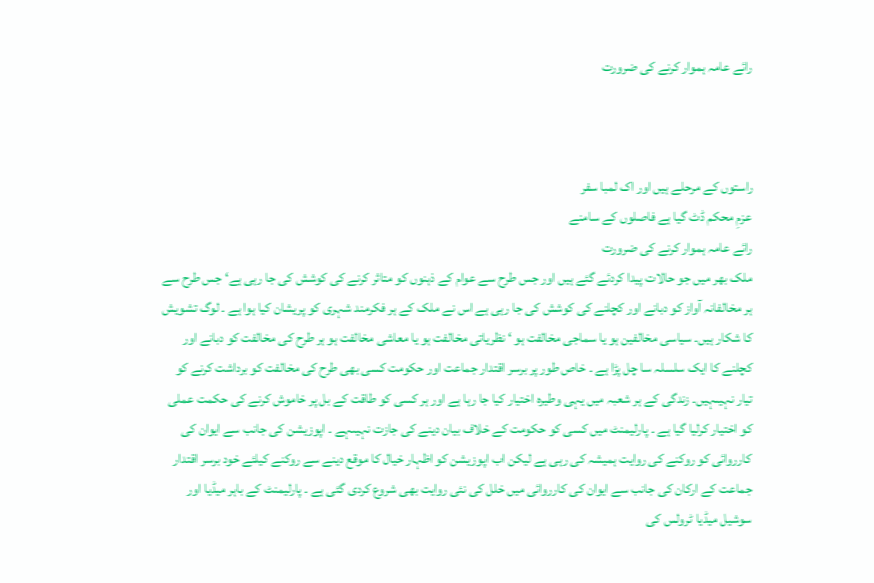رائے عامہ ہموار کرنے کی ضرورت



راستوں کے مرحلے ہیں اور اک لمبا سفر
عزمِ محکم ڈٹ گیا ہے فاصلوں کے سامنے
رائے عامہ ہموار کرنے کی ضرورت
ملک بھر میں جو حالات پیدا کردئے گئے ہیں اور جس طرح سے عوام کے ذہنوں کو متاثر کرنے کی کوشش کی جا رہی ہے‘ جس طرح سے ہر مخالفانہ آواز کو دبانے اور کچلنے کی کوشش کی جا رہی ہے اس نے ملک کے ہر فکرمند شہری کو پریشان کیا ہوا ہے ۔ لوگ تشویش کا شکار ہیں۔ سیاسی مخالفین ہو یا سماجی مخالفت ہو ‘ نظریاتی مخالفت ہو یا معاشی مخالفت ہو ہر طرح کی مخالفت کو دبانے اور کچلنے کا ایک سلسلہ سا چل پڑا ہے ۔ خاص طور پر برسر اقتدار جماعت اور حکومت کسی بھی طرح کی مخالفت کو برداشت کرنے کو تیار نہیںہیں۔ زندگی کے ہر شعبہ میں یہی وطیرہ اختیار کیا جا رہا ہے اور ہر کسی کو طاقت کے بل پر خاموش کرنے کی حکمت عملی کو اختیار کرلیا گیا ہے ۔ پارلیمنٹ میں کسی کو حکومت کے خلاف بیان دینے کی جازت نہیںہے ۔ اپوزیشن کی جانب سے ایوان کی کارروائی کو روکنے کی روایت ہمیشہ کی رہی ہے لیکن اب اپوزیشن کو اظہار خیال کا موقع دینے سے روکنے کیلئے خود برسر اقتدار جماعت کے ارکان کی جانب سے ایوان کی کارروائی میں خلل کی نئی روایت بھی شروع کردی گئی ہے ۔ پارلیمنٹ کے باہر میڈیا اور سوشیل میڈیا ٹرولس کی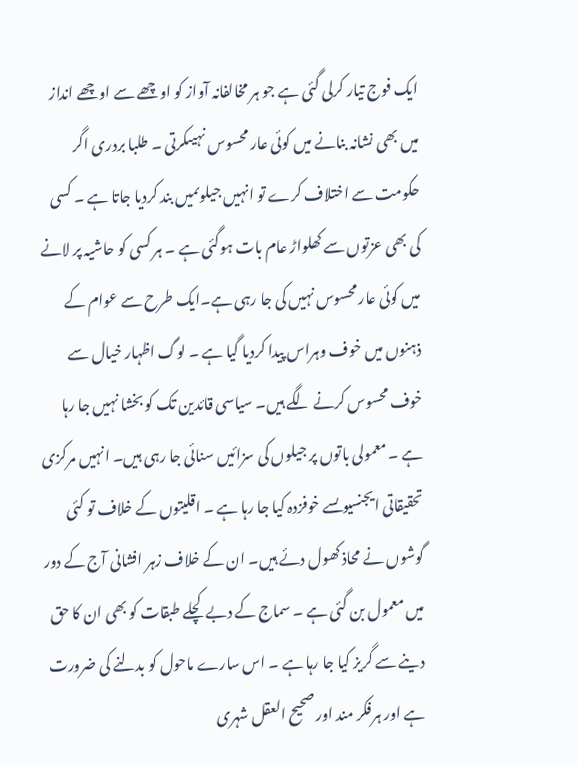ایک فوج تیار کرلی گئی ہے جو ہر مخالفانہ آواز کو اوچھے سے اوچھے انداز میں بھی نشانہ بنانے میں کوئی عار محسوس نہیںکرتی ۔ طلبا بردری اگر حکومت سے اختلاف کرے تو انہیں جیلوںمیں بند کردیا جاتا ہے ۔ کسی کی بھی عزتوں سے کھلواڑ عام بات ہوگئی ہے ۔ ہر کسی کو حاشیہ پر لانے میں کوئی عار محسوس نہیں کی جا رہی ہے۔ایک طرح سے عوام کے ذہنوں میں خوف وہراس پیدا کردیا گیا ہے ۔ لوگ اظہار خیال سے خوف محسوس کرنے لگے ہیں۔ سیاسی قائدین تک کو بخشا نہیں جا رہا ہے ۔ معمولی باتوں پر جیلوں کی سزائیں سنائی جا رہی ہیں۔ انہیں مرکزی تحقیقاتی ایجنسیوںسے خوفزدہ کیا جا رہا ہے ۔ اقلیتوں کے خلاف تو کئی گوشوں نے محاذ کھول دئے ہیں۔ ان کے خلاف زہر افشانی آج کے دور میں معمول بن گئی ہے ۔ سماج کے دبے کچلے طبقات کو بھی ان کا حق دینے سے گریز کیا جا رہا ہے ۔ اس سارے ماحول کو بدلنے کی ضرورت ہے اور ہرفکر مند اور صحیح العقل شہری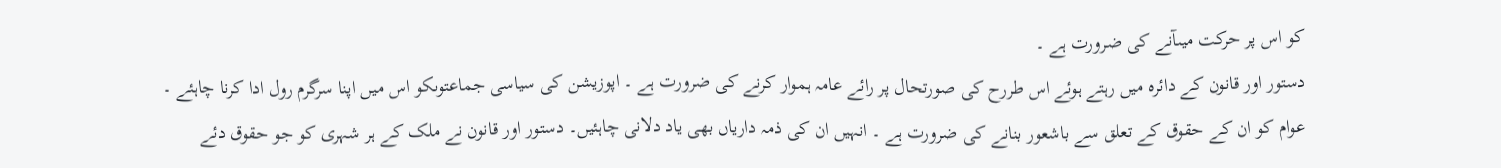کو اس پر حرکت میںآنے کی ضرورت ہے ۔
دستور اور قانون کے دائرہ میں رہتے ہوئے اس طررح کی صورتحال پر رائے عامہ ہموار کرنے کی ضرورت ہے ۔ اپوزیشن کی سیاسی جماعتوںکو اس میں اپنا سرگرم رول ادا کرنا چاہئے ۔ عوام کو ان کے حقوق کے تعلق سے باشعور بنانے کی ضرورت ہے ۔ انہیں ان کی ذمہ داریاں بھی یاد دلانی چاہئیں۔ دستور اور قانون نے ملک کے ہر شہری کو جو حقوق دئے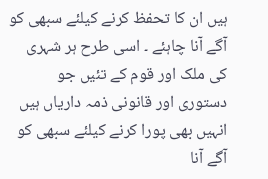ہیں ان کا تحفظ کرنے کیلئے سبھی کو آگے آنا چاہئے ۔ اسی طرح ہر شہری کی ملک اور قوم کے تئیں جو دستوری اور قانونی ذمہ داریاں ہیں انہیں بھی پورا کرنے کیلئے سبھی کو آگے آنا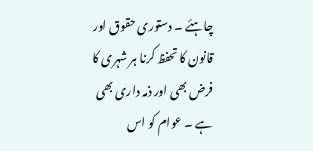چاہئے ۔ دستوری حقوق اور قانون کا تحفظ کرنا ہر شہری کا فرض بھی اور ذمہ داری بھی ہے ۔ عوام کو اس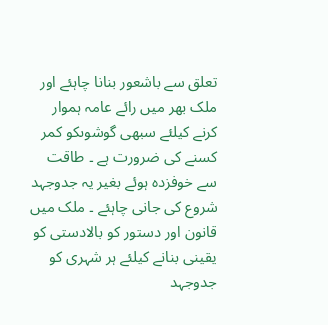تعلق سے باشعور بنانا چاہئے اور ملک بھر میں رائے عامہ ہموار کرنے کیلئے سبھی گوشوںکو کمر کسنے کی ضرورت ہے ۔ طاقت سے خوفزدہ ہوئے بغیر یہ جدوجہد شروع کی جانی چاہئے ۔ ملک میں قانون اور دستور کو بالادستی کو یقینی بنانے کیلئے ہر شہری کو جدوجہد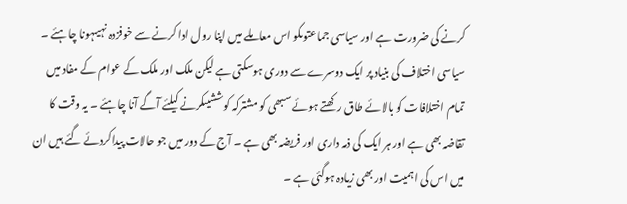کرنے کی ضرورت ہے اور سیاسی جماعتوںکو اس معاملے میں اپنا رول ادا کرنے سے خوفزدہ نہیںہونا چاہئے ۔ سیاسی اختلاف کی بنیاد پر ایک دوسرے سے دوری ہوسکتی ہے لیکن ملک اور ملک کے عوام کے مفاد میں تمام اختلافات کو بالائے طاق رکھتے ہوئے سبھی کو مشترکہ کوششیںکرنے کیلئے آگے آنا چاہئے ۔ یہ وقت کا تقاضہ بھی ہے اور ہر ایک کی ذمہ داری اور فریضہ بھی ہے ۔ آج کے دور میں جو حالات پیداکردئے گئے ہیں ان میں اس کی اہمیت اور بھی زیادہ ہوگئی ہے ۔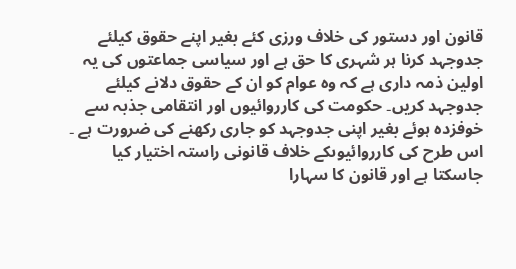قانون اور دستور کی خلاف ورزی کئے بغیر اپنے حقوق کیلئے جدوجہد کرنا ہر شہری کا حق ہے اور سیاسی جماعتوں کی یہ اولین ذمہ داری ہے کہ وہ عوام کو ان کے حقوق دلانے کیلئے جدوجہد کریں۔ حکومت کی کارروائیوں اور انتقامی جذبہ سے خوفزدہ ہوئے بغیر اپنی جدوجہد کو جاری رکھنے کی ضرورت ہے ۔ اس طرح کی کارروائیوںکے خلاف قانونی راستہ اختیار کیا جاسکتا ہے اور قانون کا سہارا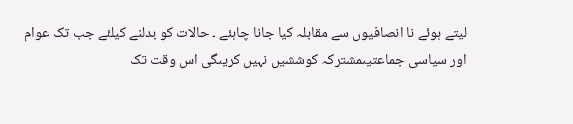لیتے ہوئے نا انصافیوں سے مقابلہ کیا جانا چاہئے ۔ حالات کو بدلنے کیلئے جب تک عوام اور سیاسی جماعتیںمشترکہ کوششیں نہیں کریںگی اس وقت تک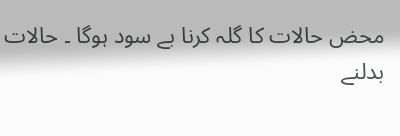محض حالات کا گلہ کرنا بے سود ہوگا ۔ حالات بدلنے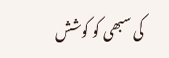کی سبھی کو کوشش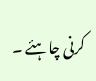کرنی چاہئے ۔